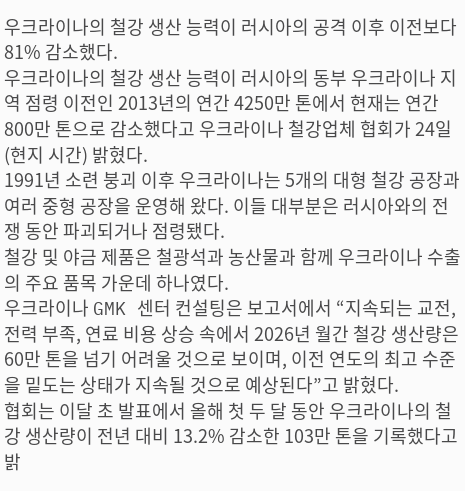우크라이나의 철강 생산 능력이 러시아의 공격 이후 이전보다 81% 감소했다.
우크라이나의 철강 생산 능력이 러시아의 동부 우크라이나 지역 점령 이전인 2013년의 연간 4250만 톤에서 현재는 연간 800만 톤으로 감소했다고 우크라이나 철강업체 협회가 24일(현지 시간) 밝혔다.
1991년 소련 붕괴 이후 우크라이나는 5개의 대형 철강 공장과 여러 중형 공장을 운영해 왔다. 이들 대부분은 러시아와의 전쟁 동안 파괴되거나 점령됐다.
철강 및 야금 제품은 철광석과 농산물과 함께 우크라이나 수출의 주요 품목 가운데 하나였다.
우크라이나 GMK 센터 컨설팅은 보고서에서 “지속되는 교전, 전력 부족, 연료 비용 상승 속에서 2026년 월간 철강 생산량은 60만 톤을 넘기 어려울 것으로 보이며, 이전 연도의 최고 수준을 밑도는 상태가 지속될 것으로 예상된다”고 밝혔다.
협회는 이달 초 발표에서 올해 첫 두 달 동안 우크라이나의 철강 생산량이 전년 대비 13.2% 감소한 103만 톤을 기록했다고 밝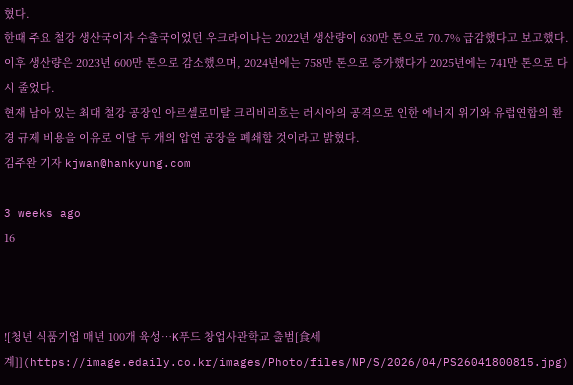혔다.
한때 주요 철강 생산국이자 수출국이었던 우크라이나는 2022년 생산량이 630만 톤으로 70.7% 급감했다고 보고했다. 이후 생산량은 2023년 600만 톤으로 감소했으며, 2024년에는 758만 톤으로 증가했다가 2025년에는 741만 톤으로 다시 줄었다.
현재 남아 있는 최대 철강 공장인 아르셀로미탈 크리비리흐는 러시아의 공격으로 인한 에너지 위기와 유럽연합의 환경 규제 비용을 이유로 이달 두 개의 압연 공장을 폐쇄할 것이라고 밝혔다.
김주완 기자 kjwan@hankyung.com

3 weeks ago
16



![청년 식품기업 매년 100개 육성…K푸드 창업사관학교 출범[食세계]](https://image.edaily.co.kr/images/Photo/files/NP/S/2026/04/PS26041800815.jpg)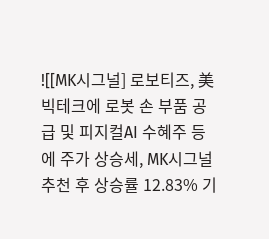![[MK시그널] 로보티즈, 美 빅테크에 로봇 손 부품 공급 및 피지컬AI 수혜주 등에 주가 상승세, MK시그널 추천 후 상승률 12.83% 기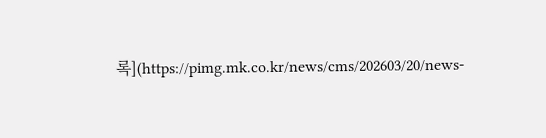록](https://pimg.mk.co.kr/news/cms/202603/20/news-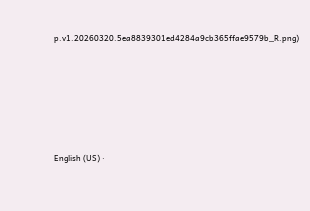p.v1.20260320.5ea8839301ed4284a9cb365ffae9579b_R.png)








English (US) ·